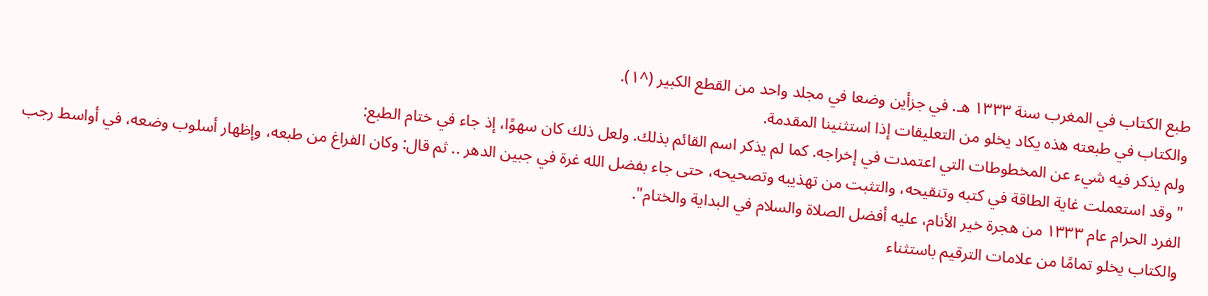طبع الكتاب في المغرب سنة ١٣٣٣ هـ. في جزأين وضعا في مجلد واحد من القطع الكبير (^١).
والكتاب في طبعته هذه يكاد يخلو من التعليقات إذا استثنينا المقدمة.
ولم يذكر فيه شيء عن المخطوطات التي اعتمدت في إخراجه. كما لم يذكر اسم القائم بذلك. ولعل ذلك كان سهوًا، إذ جاء في ختام الطبع:
"وقد استعملت غاية الطاقة في كتبه وتنقيحه، والتثبت من تهذيبه وتصحيحه، حتى جاء بفضل الله غرة في جبين الدهر .. ثم قال: وكان الفراغ من طبعه، وإظهار أسلوب وضعه، في أواسط رجب الفرد الحرام عام ١٣٣٣ من هجرة خير الأنام، عليه أفضل الصلاة والسلام في البداية والختام".
والكتاب يخلو تمامًا من علامات الترقيم باستثناء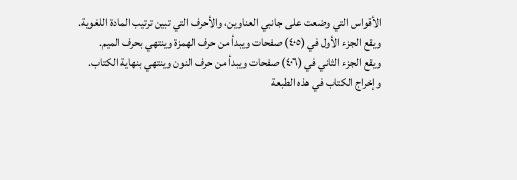الأقواس التي وضعت على جانبي العناوين، والأحرف التي تبين ترتيب المادة اللغوية.
ويقع الجزء الأول في (٤٠٥) صفحات ويبدأ من حرف الهمزة وينتهي بحرف الميم.
ويقع الجزء الثاني في (٤٠٦) صفحات ويبدأ من حرف النون وينتهي بنهاية الكتاب.
وإخراج الكتاب في هذه الطبعة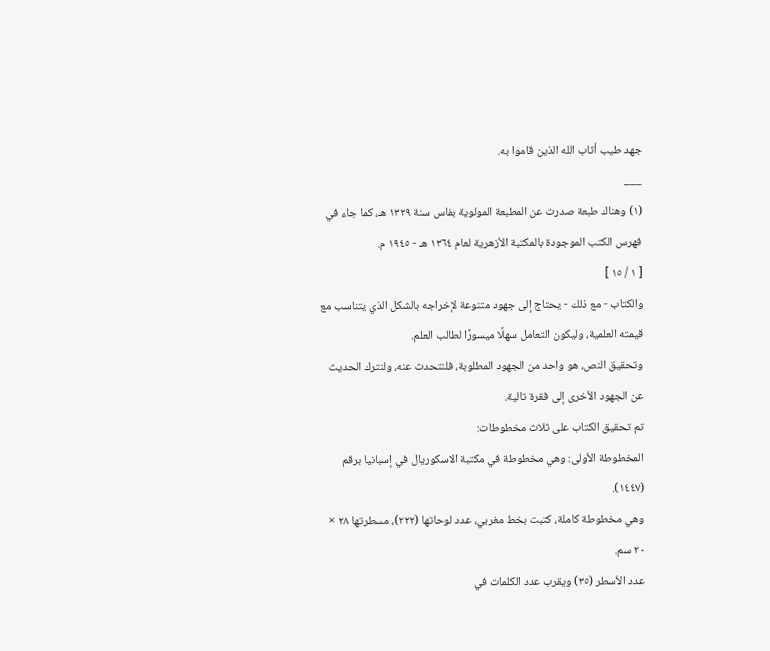جهد طيب أثاب الله الذين قاموا به.
___
(١) وهناك طبعة صدرت عن المطبعة المولوية بفاس سنة ١٣٢٩ هـ، كما جاء في فهرس الكتب الموجودة بالمكتبة الأزهرية لعام ١٣٦٤ هـ - ١٩٤٥ م.
[ ١ / ١٥ ]
والكتاب - مع ذلك - يحتاج إلى جهود متنوعة لإخراجه بالشكل الذي يتناسب مع قيمته العلمية، وليكون التعامل سهلًا ميسورًا لطالب العلم.
وتحقيق النص، هو واحد من الجهود المطلوبة، فلنتحدث عنه، ولنترك الحديث عن الجهود الأخرى إلى فقرة تالية.
تم تحقيق الكتاب على ثلاث مخطوطات:
المخطوطة الأولى: وهي مخطوطة في مكتبة الاسكوريال في إسبانيا برقم (١٤٤٧).
وهي مخطوطة كاملة، كتبت بخط مغربي، عدد لوحاتها (٢٢٢)، مسطرتها ٢٨ × ٢٠ سم.
عدد الأسطر (٣٥) ويقرب عدد الكلمات في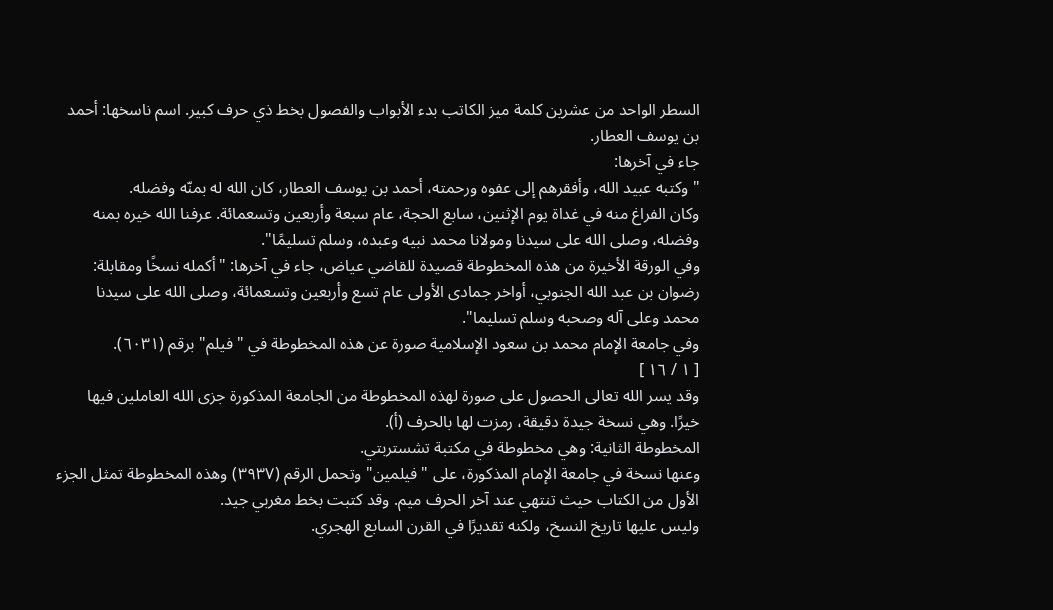السطر الواحد من عشرين كلمة ميز الكاتب بدء الأبواب والفصول بخط ذي حرف كبير. اسم ناسخها: أحمد بن يوسف العطار.
جاء في آخرها:
"وكتبه عبيد الله، وأفقرهم إلى عفوه ورحمته، أحمد بن يوسف العطار، كان الله له بمنّه وفضله.
وكان الفراغ منه في غداة يوم الإثنين، سابع الحجة، عام سبعة وأربعين وتسعمائة. عرفنا الله خيره بمنه وفضله، وصلى الله على سيدنا ومولانا محمد نبيه وعبده، وسلم تسليمًا".
وفي الورقة الأخيرة من هذه المخطوطة قصيدة للقاضي عياض، جاء في آخرها: "أكمله نسخًا ومقابلة: رضوان بن عبد الله الجنوبي، أواخر جمادى الأولى عام تسع وأربعين وتسعمائة، وصلى الله على سيدنا محمد وعلى آله وصحبه وسلم تسليما".
وفي جامعة الإمام محمد بن سعود الإسلامية صورة عن هذه المخطوطة في "فيلم" برقم (٦٠٣١).
[ ١ / ١٦ ]
وقد يسر الله تعالى الحصول على صورة لهذه المخطوطة من الجامعة المذكورة جزى الله العاملين فيها خيرًا. وهي نسخة جيدة دقيقة، رمزت لها بالحرف (أ).
المخطوطة الثانية: وهي مخطوطة في مكتبة تشستربتي.
وعنها نسخة في جامعة الإمام المذكورة، على "فيلمين" وتحمل الرقم (٣٩٣٧) وهذه المخطوطة تمثل الجزء الأول من الكتاب حيث تنتهي عند آخر الحرف ميم. وقد كتبت بخط مغربي جيد.
وليس عليها تاريخ النسخ، ولكنه تقديرًا في القرن السابع الهجري.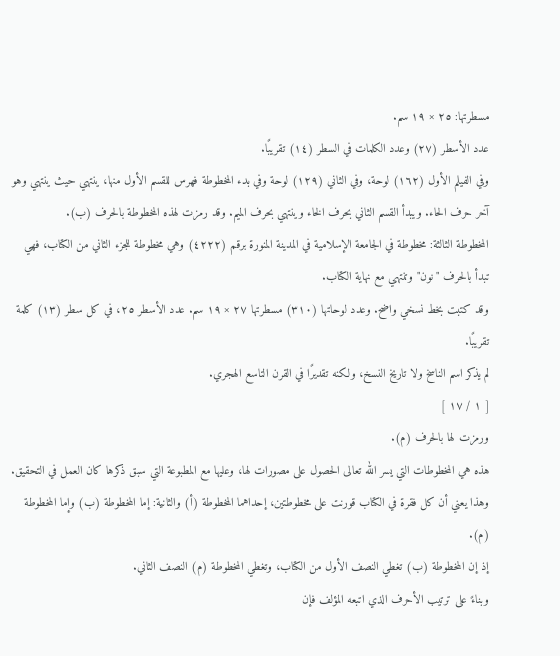مسطرتها: ٢٥ × ١٩ سم.
عدد الأسطر (٢٧) وعدد الكلمات في السطر (١٤) تقريبًا.
وفي الفيلم الأول (١٦٢) لوحة، وفي الثاني (١٢٩) لوحة وفي بدء المخطوطة فهرس للقسم الأول منها، ينتهي حيث ينتهي وهو آخر حرف الحاء. ويبدأ القسم الثاني بحرف الخاء وينتهي بحرف الميم. وقد رمزت لهذه المخطوطة بالحرف (ب).
المخطوطة الثالثة: مخطوطة في الجامعة الإسلامية في المدينة المنورة برقم (٤٢٢٢) وهي مخطوطة للجزء الثاني من الكتاب، فهي تبدأ بالحرف "نون" وتنتهي مع نهاية الكتاب.
وقد كتبت بخط نسخي واضح. وعدد لوحاتها (٣١٠) مسطرتها ٢٧ × ١٩ سم. عدد الأسطر ٢٥، في كل سطر (١٣) كلمة تقريبًا.
لم يذكر اسم الناسخ ولا تاريخ النسخ، ولكنه تقديرًا في القرن التاسع الهجري.
[ ١ / ١٧ ]
ورمزت لها بالحرف (م).
هذه هي المخطوطات التي يسر الله تعالى الحصول على مصورات لها، وعليها مع المطبوعة التي سبق ذكرها كان العمل في التحقيق.
وهذا يعني أن كل فقرة في الكتاب قورنت على مخطوطتين، إحداهما المخطوطة (أ) والثانية: إما المخطوطة (ب) وإما المخطوطة (م).
إذ إن المخطوطة (ب) تغطي النصف الأول من الكتاب، وتغطي المخطوطة (م) النصف الثاني.
وبناءً على ترتيب الأحرف الذي اتبعه المؤلف فإن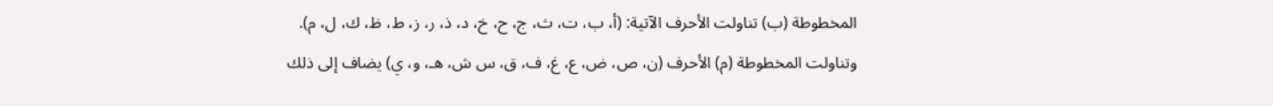المخطوطة (ب) تناولت الأحرف الآتية: (أ، ب، ت، ث، ج، ح، خ، د، ذ، ر، ز، ط، ظ، ك، ل، م).
وتناولت المخطوطة (م) الأحرف (ن، ص، ض، ع، غ، ف، ق، س ش، هـ، و، ي) يضاف إلى ذلك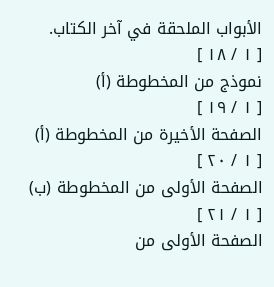الأبواب الملحقة في آخر الكتاب.
[ ١ / ١٨ ]
نموذج من المخطوطة (أ)
[ ١ / ١٩ ]
الصفحة الأخيرة من المخطوطة (أ)
[ ١ / ٢٠ ]
الصفحة الأولى من المخطوطة (ب)
[ ١ / ٢١ ]
الصفحة الأولى من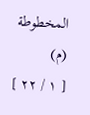المخطوطة (م)
[ ١ / ٢٢ ]